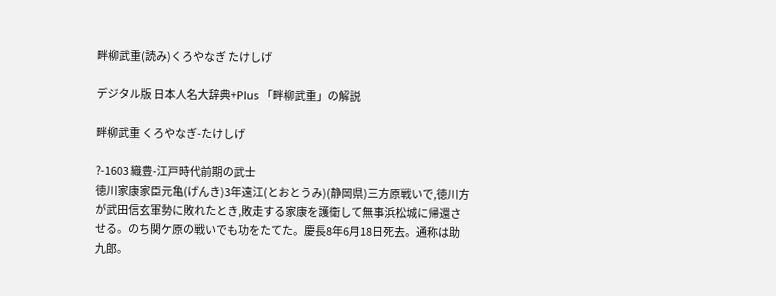畔柳武重(読み)くろやなぎ たけしげ

デジタル版 日本人名大辞典+Plus 「畔柳武重」の解説

畔柳武重 くろやなぎ-たけしげ

?-1603 織豊-江戸時代前期の武士
徳川家康家臣元亀(げんき)3年遠江(とおとうみ)(静岡県)三方原戦いで,徳川方が武田信玄軍勢に敗れたとき,敗走する家康を護衛して無事浜松城に帰還させる。のち関ケ原の戦いでも功をたてた。慶長8年6月18日死去。通称は助九郎。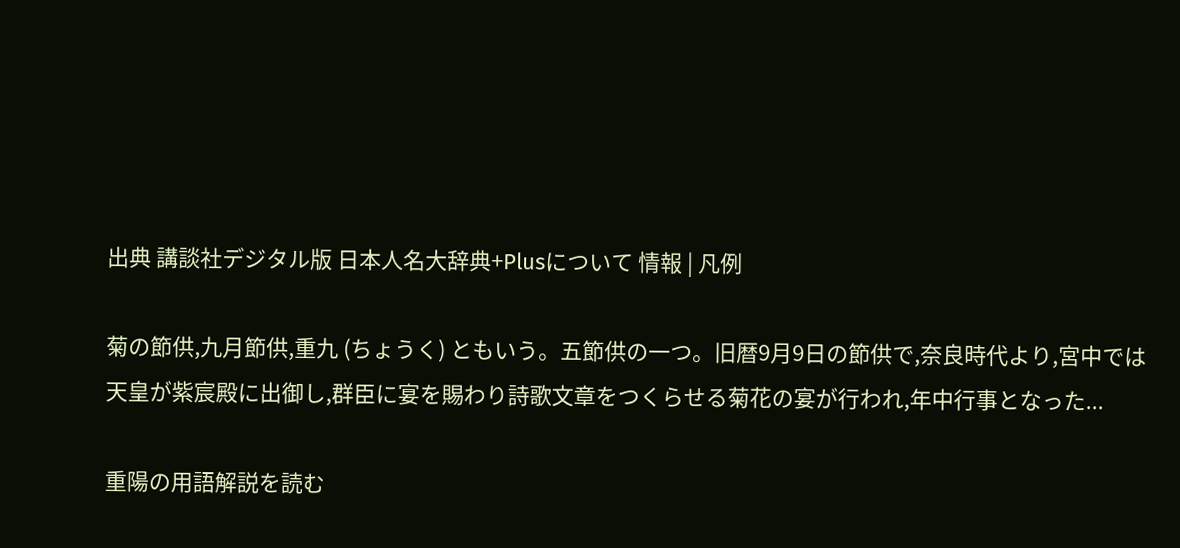出典 講談社デジタル版 日本人名大辞典+Plusについて 情報 | 凡例

菊の節供,九月節供,重九 (ちょうく) ともいう。五節供の一つ。旧暦9月9日の節供で,奈良時代より,宮中では天皇が紫宸殿に出御し,群臣に宴を賜わり詩歌文章をつくらせる菊花の宴が行われ,年中行事となった...

重陽の用語解説を読む